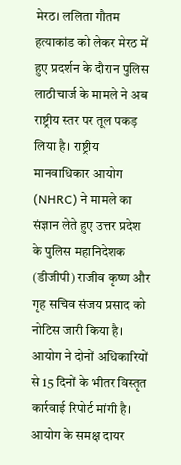मेरठ। ललिता गौतम हत्याकांड को लेकर मेरठ में हुए प्रदर्शन के दौरान पुलिस लाठीचार्ज के मामले ने अब राष्ट्रीय स्तर पर तूल पकड़ लिया है। राष्ट्रीय मानवाधिकार आयोग (NHRC) ने मामले का संज्ञान लेते हुए उत्तर प्रदेश के पुलिस महानिदेशक (डीजीपी) राजीव कृष्ण और गृह सचिव संजय प्रसाद को नोटिस जारी किया है।
आयोग ने दोनों अधिकारियों से 15 दिनों के भीतर विस्तृत कार्रवाई रिपोर्ट मांगी है। आयोग के समक्ष दायर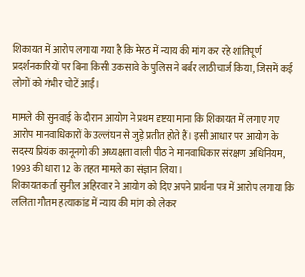शिकायत में आरोप लगाया गया है कि मेरठ में न्याय की मांग कर रहे शांतिपूर्ण प्रदर्शनकारियों पर बिना किसी उकसावे के पुलिस ने बर्बर लाठीचार्ज किया, जिसमें कई लोगों को गंभीर चोटें आईं।

मामले की सुनवाई के दौरान आयोग ने प्रथम दृष्टया माना कि शिकायत में लगाए गए आरोप मानवाधिकारों के उल्लंघन से जुड़े प्रतीत होते हैं। इसी आधार पर आयोग के सदस्य प्रियंक कानूनगो की अध्यक्षता वाली पीठ ने मानवाधिकार संरक्षण अधिनियम, 1993 की धारा 12 के तहत मामले का संज्ञान लिया।
शिकायतकर्ता सुनील अहिरवार ने आयोग को दिए अपने प्रार्थना पत्र में आरोप लगाया कि ललिता गौतम हत्याकांड में न्याय की मांग को लेकर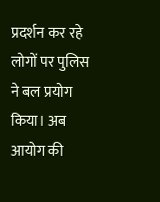प्रदर्शन कर रहे लोगों पर पुलिस ने बल प्रयोग किया। अब आयोग की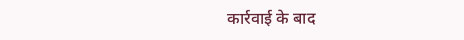कार्रवाई के बाद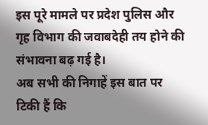इस पूरे मामले पर प्रदेश पुलिस और गृह विभाग की जवाबदेही तय होने की संभावना बढ़ गई है।
अब सभी की निगाहें इस बात पर टिकी हैं कि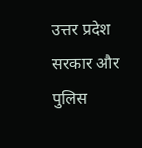उत्तर प्रदेश सरकार और पुलिस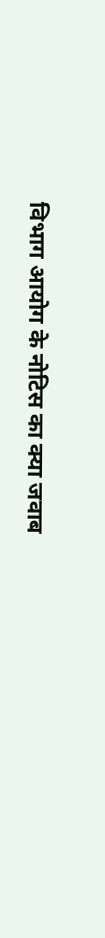विभाग आयोग के नोटिस का क्या जवाब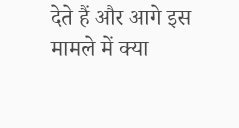देते हैं और आगे इस मामले में क्या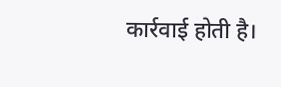कार्रवाई होती है।